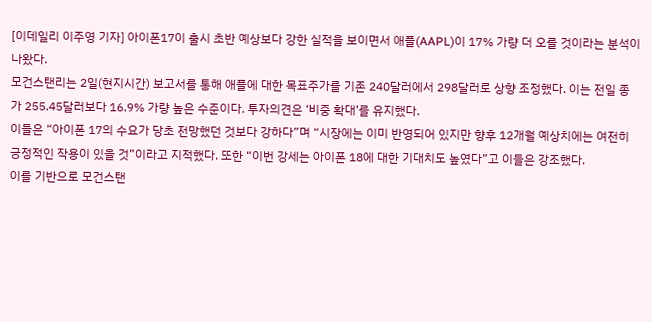[이데일리 이주영 기자] 아이폰17이 출시 초반 예상보다 강한 실적을 보이면서 애플(AAPL)이 17% 가량 더 오를 것이라는 분석이 나왔다.
모건스탠리는 2일(현지시간) 보고서를 통해 애플에 대한 목표주가를 기존 240달러에서 298달러로 상향 조정했다. 이는 전일 종가 255.45달러보다 16.9% 가량 높은 수준이다. 투자의견은 ‘비중 확대’를 유지했다.
이들은 “아이폰 17의 수요가 당초 전망했던 것보다 강하다”며 “시장에는 이미 반영되어 있지만 향후 12개월 예상치에는 여전히 긍정적인 작용이 있을 것”이라고 지적했다. 또한 “이번 강세는 아이폰 18에 대한 기대치도 높였다”고 이들은 강조했다.
이를 기반으로 모건스탠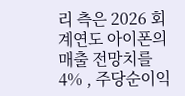리 측은 2026 회계연도 아이폰의 매출 전망치를 4% , 주당순이익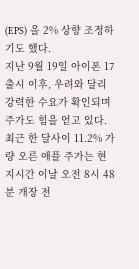(EPS) 을 2% 상향 조정하기도 했다.
지난 9월 19일 아이폰 17 출시 이후, 우려와 달리 강력한 수요가 확인되며 주가도 힘을 얻고 있다.
최근 한 달사이 11.2% 가량 오른 애플 주가는 현지시간 이날 오전 8시 48분 개장 전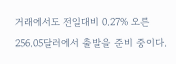거래에서도 전일대비 0.27% 오른 256.05달러에서 출발을 준비 중이다.